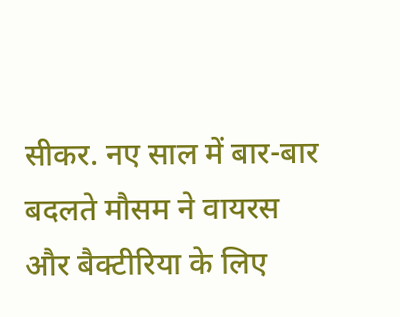सीकर. नए साल में बार-बार बदलते मौसम ने वायरस और बैक्टीरिया के लिए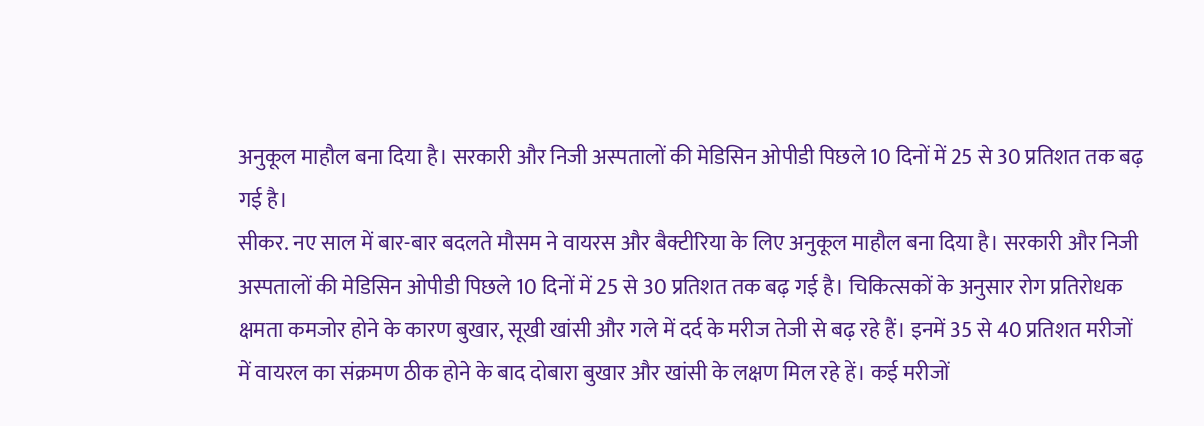अनुकूल माहौल बना दिया है। सरकारी और निजी अस्पतालों की मेडिसिन ओपीडी पिछले 10 दिनों में 25 से 30 प्रतिशत तक बढ़ गई है।
सीकर. नए साल में बार-बार बदलते मौसम ने वायरस और बैक्टीरिया के लिए अनुकूल माहौल बना दिया है। सरकारी और निजी अस्पतालों की मेडिसिन ओपीडी पिछले 10 दिनों में 25 से 30 प्रतिशत तक बढ़ गई है। चिकित्सकों के अनुसार रोग प्रतिरोधक क्षमता कमजोर होने के कारण बुखार, सूखी खांसी और गले में दर्द के मरीज तेजी से बढ़ रहे हैं। इनमें 35 से 40 प्रतिशत मरीजों में वायरल का संक्रमण ठीक होने के बाद दोबारा बुखार और खांसी के लक्षण मिल रहे हें। कई मरीजों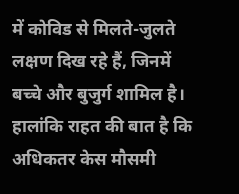में कोविड से मिलते-जुलते लक्षण दिख रहे हैं, जिनमें बच्चे और बुजुर्ग शामिल है। हालांकि राहत की बात है कि अधिकतर केस मौसमी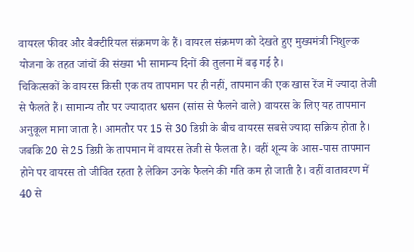वायरल फीवर और बैक्टीरियल संक्रमण के हैं। वायरल संक्रमण को देखते हुए मुख्यमंत्री निशुल्क योजना के तहत जांचों की संख्या भी सामान्य दिनों की तुलना में बढ़ गई है।
चिकित्सकों के वायरस किसी एक तय तापमान पर ही नहीं, तापमान की एक खास रेंज में ज्यादा तेजी से फैलते हैं। सामान्य तौर पर ज्यादातर श्वसन (सांस से फैलने वाले) वायरस के लिए यह तापमान अनुकूल माना जाता है। आमतौर पर 15 से 30 डिग्री के बीच वायरस सबसे ज्यादा सक्रिय होता है। जबकि 20 से 25 डिग्री के तापमान में वायरस तेजी से फैलता है। वहीं शून्य के आस-पास तापमान होने पर वायरस तो जीवित रहता है लेकिन उनके फैलने की गति कम हो जाती है। वहीं वातावरण में 40 से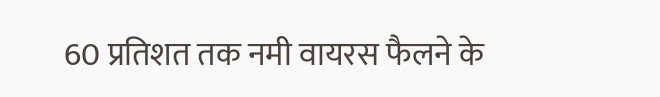60 प्रतिशत तक नमी वायरस फैलने के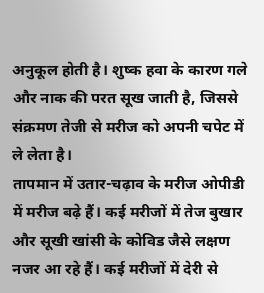अनुकूल होती है। शुष्क हवा के कारण गले और नाक की परत सूख जाती है, जिससे संक्रमण तेजी से मरीज को अपनी चपेट में ले लेता है।
तापमान में उतार-चढ़ाव के मरीज ओपीडी में मरीज बढ़े हैं। कई मरीजों में तेज बुखार और सूखी खांसी के कोविड जैसे लक्षण नजर आ रहे हैं। कई मरीजों में देरी से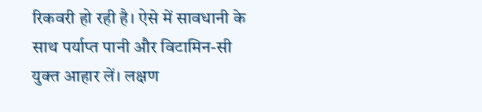रिकवरी हो रही है। ऐसे में सावधानी के साथ पर्याप्त पानी और विटामिन-सी युक्त आहार लें। लक्षण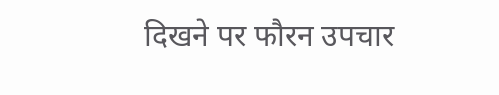दिखने पर फौरन उपचार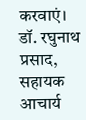करवाएं।
डॉ. रघुनाथ प्रसाद, सहायक आचार्य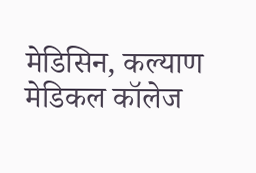मेडिसिन, कल्याण मेडिकल कॉलेज